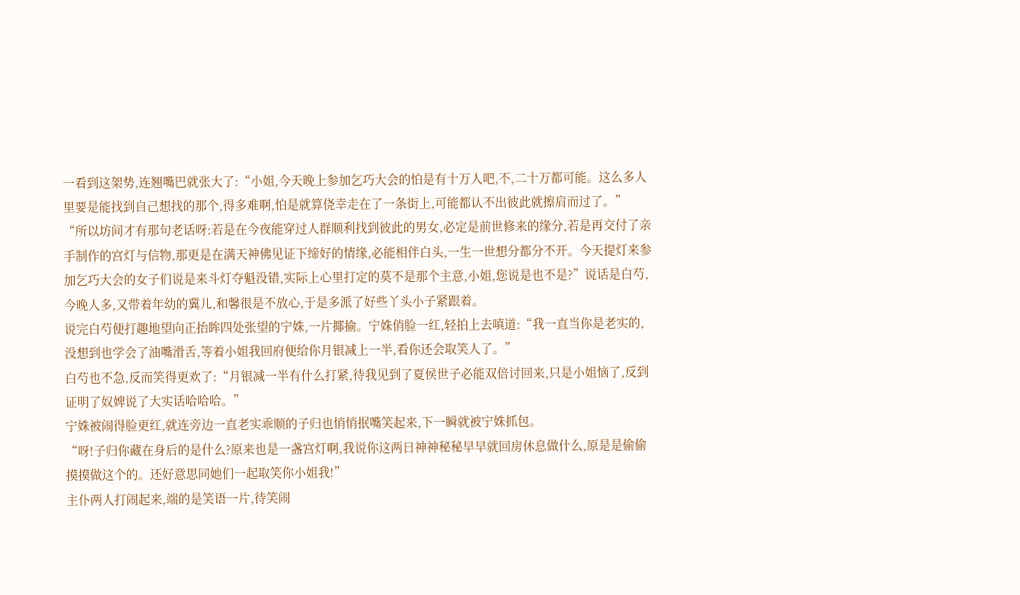一看到这架势,连翘嘴巴就张大了:“小姐,今天晚上参加乞巧大会的怕是有十万人吧,不,二十万都可能。这么多人里要是能找到自己想找的那个,得多难啊,怕是就算侥幸走在了一条街上,可能都认不出彼此就擦肩而过了。”
“所以坊间才有那句老话呀:若是在今夜能穿过人群顺利找到彼此的男女,必定是前世修来的缘分,若是再交付了亲手制作的宫灯与信物,那更是在满天神佛见证下缔好的情缘,必能相伴白头,一生一世想分都分不开。今天提灯来参加乞巧大会的女子们说是来斗灯夺魁没错,实际上心里打定的莫不是那个主意,小姐,您说是也不是?”说话是白芍,今晚人多,又带着年幼的冀儿,和馨很是不放心,于是多派了好些丫头小子紧跟着。
说完白芍便打趣地望向正抬眸四处张望的宁姝,一片揶揄。宁姝俏脸一红,轻拍上去嗔道:“我一直当你是老实的,没想到也学会了油嘴滑舌,等着小姐我回府便给你月银减上一半,看你还会取笑人了。”
白芍也不急,反而笑得更欢了:“月银减一半有什么打紧,待我见到了夏侯世子必能双倍讨回来,只是小姐恼了,反到证明了奴婢说了大实话哈哈哈。”
宁姝被闹得脸更红,就连旁边一直老实乖顺的子归也悄悄抿嘴笑起来,下一瞬就被宁姝抓包。
“呀!子归你藏在身后的是什么?原来也是一盏宫灯啊,我说你这两日神神秘秘早早就回房休息做什么,原是是偷偷摸摸做这个的。还好意思同她们一起取笑你小姐我!”
主仆两人打闹起来,端的是笑语一片,待笑闹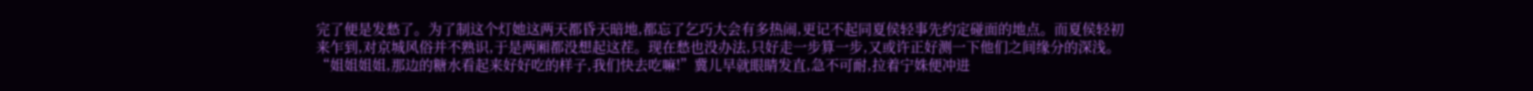完了便是发愁了。为了制这个灯她这两天都昏天暗地,都忘了乞巧大会有多热闹,更记不起同夏侯轻事先约定碰面的地点。而夏侯轻初来乍到,对京城风俗并不熟识,于是两厢都没想起这茬。现在愁也没办法,只好走一步算一步,又或许正好测一下他们之间缘分的深浅。
“姐姐姐姐,那边的糖水看起来好好吃的样子,我们快去吃嘛!”冀儿早就眼睛发直,急不可耐,拉着宁姝便冲进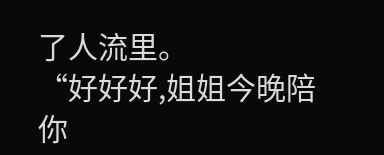了人流里。
“好好好,姐姐今晚陪你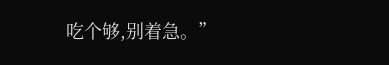吃个够,别着急。”